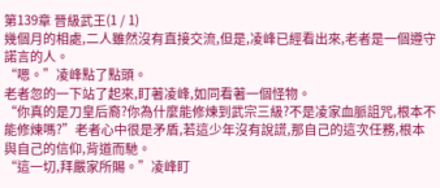第139章 晉級武王(1 / 1)
幾個月的相處,二人雖然沒有直接交流,但是,凌峰已經看出來,老者是一個遵守諾言的人。
“嗯。”凌峰點了點頭。
老者忽的一下站了起來,盯著凌峰,如同看著一個怪物。
“你真的是刀皇后裔?你為什麼能修煉到武宗三級?不是凌家血脈詛咒,根本不能修煉嗎?”老者心中很是矛盾,若這少年沒有說謊,那自己的這次任務,根本與自己的信仰,背道而馳。
“這一切,拜嚴家所賜。”凌峰盯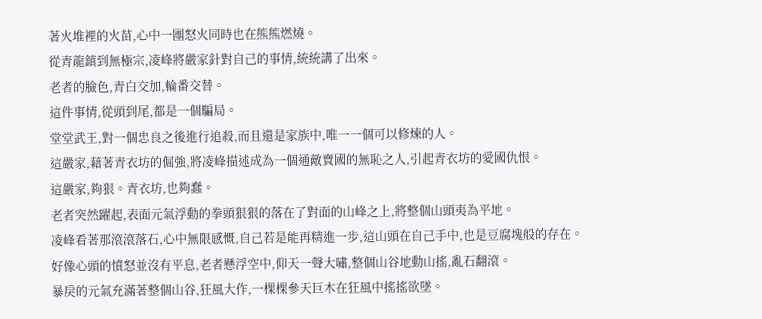著火堆裡的火苗,心中一團怒火同時也在熊熊燃燒。
從青龍鎮到無極宗,凌峰將嚴家針對自己的事情,統統講了出來。
老者的臉色,青白交加,輪番交替。
這件事情,從頭到尾,都是一個騙局。
堂堂武王,對一個忠良之後進行追殺,而且還是家族中,唯一一個可以修煉的人。
這嚴家,藉著青衣坊的倔強,將凌峰描述成為一個通敵賣國的無恥之人,引起青衣坊的愛國仇恨。
這嚴家,夠狠。青衣坊,也夠蠢。
老者突然躍起,表面元氣浮動的拳頭狠狠的落在了對面的山峰之上,將整個山頭夷為平地。
凌峰看著那滾滾落石,心中無限感慨,自己若是能再精進一步,這山頭在自己手中,也是豆腐塊般的存在。
好像心頭的憤怒並沒有平息,老者懸浮空中,仰天一聲大嘯,整個山谷地動山搖,亂石翻滾。
暴戾的元氣充滿著整個山谷,狂風大作,一棵棵參天巨木在狂風中搖搖欲墜。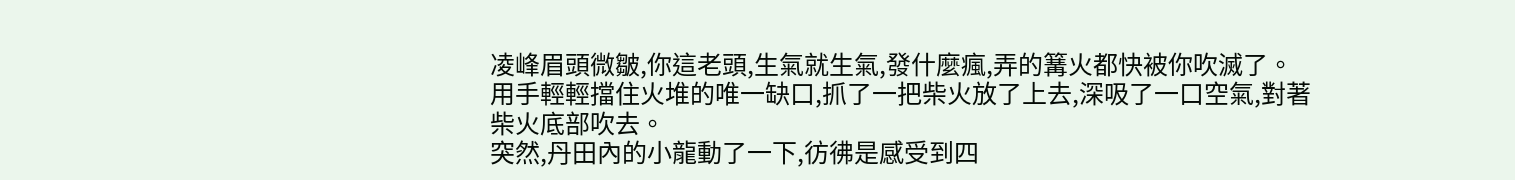凌峰眉頭微皺,你這老頭,生氣就生氣,發什麼瘋,弄的篝火都快被你吹滅了。
用手輕輕擋住火堆的唯一缺口,抓了一把柴火放了上去,深吸了一口空氣,對著柴火底部吹去。
突然,丹田內的小龍動了一下,彷彿是感受到四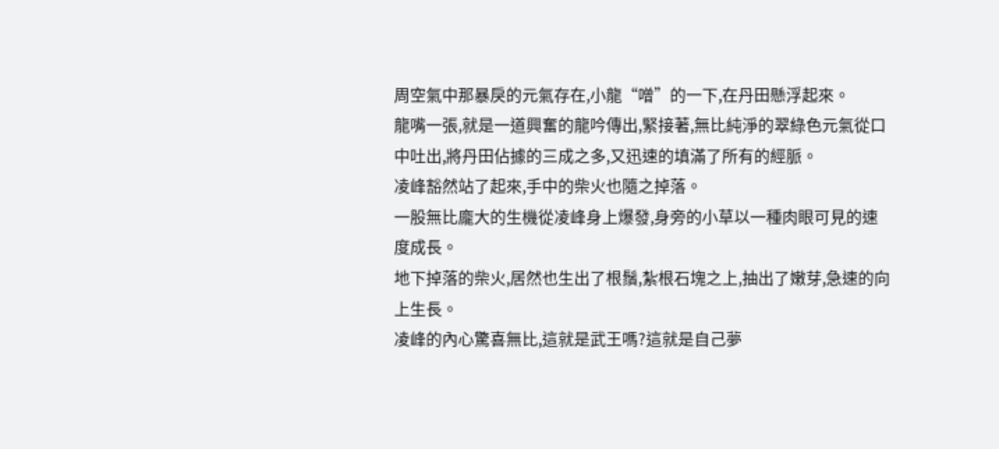周空氣中那暴戾的元氣存在,小龍“噌”的一下,在丹田懸浮起來。
龍嘴一張,就是一道興奮的龍吟傳出,緊接著,無比純淨的翠綠色元氣從口中吐出,將丹田佔據的三成之多,又迅速的填滿了所有的經脈。
凌峰豁然站了起來,手中的柴火也隨之掉落。
一股無比龐大的生機從凌峰身上爆發,身旁的小草以一種肉眼可見的速度成長。
地下掉落的柴火,居然也生出了根鬚,紮根石塊之上,抽出了嫩芽,急速的向上生長。
凌峰的內心驚喜無比,這就是武王嗎?這就是自己夢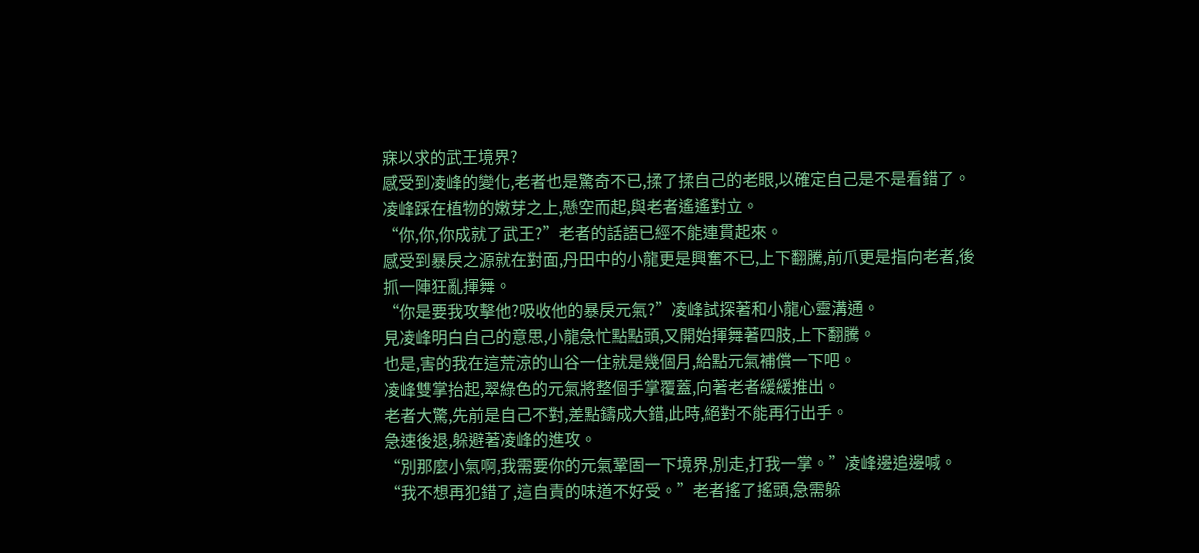寐以求的武王境界?
感受到凌峰的變化,老者也是驚奇不已,揉了揉自己的老眼,以確定自己是不是看錯了。
凌峰踩在植物的嫩芽之上,懸空而起,與老者遙遙對立。
“你,你,你成就了武王?”老者的話語已經不能連貫起來。
感受到暴戾之源就在對面,丹田中的小龍更是興奮不已,上下翻騰,前爪更是指向老者,後抓一陣狂亂揮舞。
“你是要我攻擊他?吸收他的暴戾元氣?”凌峰試探著和小龍心靈溝通。
見凌峰明白自己的意思,小龍急忙點點頭,又開始揮舞著四肢,上下翻騰。
也是,害的我在這荒涼的山谷一住就是幾個月,給點元氣補償一下吧。
凌峰雙掌抬起,翠綠色的元氣將整個手掌覆蓋,向著老者緩緩推出。
老者大驚,先前是自己不對,差點鑄成大錯,此時,絕對不能再行出手。
急速後退,躲避著凌峰的進攻。
“別那麼小氣啊,我需要你的元氣鞏固一下境界,別走,打我一掌。”凌峰邊追邊喊。
“我不想再犯錯了,這自責的味道不好受。”老者搖了搖頭,急需躲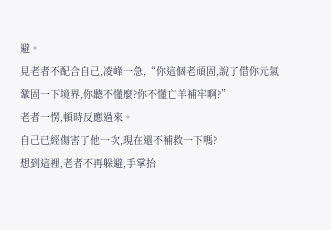避。
見老者不配合自己,凌峰一急,“你這個老頑固,說了借你元氣鞏固一下境界,你聽不懂麼?你不懂亡羊補牢啊?”
老者一愣,頓時反應過來。
自己已經傷害了他一次,現在還不補救一下嗎?
想到這裡,老者不再躲避,手掌抬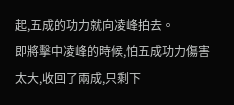起,五成的功力就向凌峰拍去。
即將擊中凌峰的時候,怕五成功力傷害太大,收回了兩成,只剩下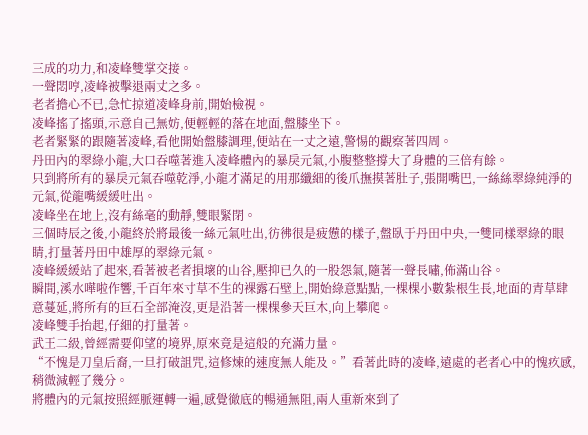三成的功力,和凌峰雙掌交接。
一聲悶哼,凌峰被擊退兩丈之多。
老者擔心不已,急忙掠道凌峰身前,開始檢視。
凌峰搖了搖頭,示意自己無妨,便輕輕的落在地面,盤膝坐下。
老者緊緊的跟隨著凌峰,看他開始盤膝調理,便站在一丈之遠,警惕的觀察著四周。
丹田內的翠綠小龍,大口吞噬著進入凌峰體內的暴戾元氣,小腹整整撐大了身體的三倍有餘。
只到將所有的暴戾元氣吞噬乾淨,小龍才滿足的用那纖細的後爪撫摸著肚子,張開嘴巴,一絲絲翠綠純淨的元氣,從龍嘴緩緩吐出。
凌峰坐在地上,沒有絲毫的動靜,雙眼緊閉。
三個時辰之後,小龍終於將最後一絲元氣吐出,彷彿很是疲憊的樣子,盤臥于丹田中央,一雙同樣翠綠的眼睛,打量著丹田中雄厚的翠綠元氣。
凌峰緩緩站了起來,看著被老者損壞的山谷,壓抑已久的一股怨氣,隨著一聲長嘯,佈滿山谷。
瞬間,溪水嘩啦作響,千百年來寸草不生的裸露石壁上,開始綠意點點,一棵棵小數紮根生長,地面的青草肆意蔓延,將所有的巨石全部淹沒,更是沿著一棵棵參天巨木,向上攀爬。
凌峰雙手抬起,仔細的打量著。
武王二級,曾經需要仰望的境界,原來竟是這般的充滿力量。
“不愧是刀皇后裔,一旦打破詛咒,這修煉的速度無人能及。”看著此時的凌峰,遠處的老者心中的愧疚感,稍微減輕了幾分。
將體內的元氣按照經脈運轉一遍,感覺徹底的暢通無阻,兩人重新來到了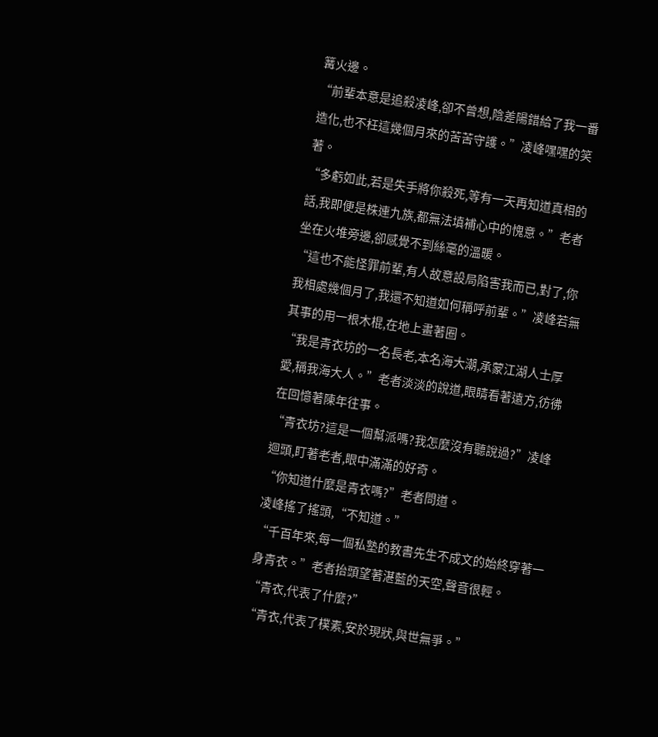篝火邊。
“前輩本意是追殺凌峰,卻不曾想,陰差陽錯給了我一番造化,也不枉這幾個月來的苦苦守護。”凌峰嘿嘿的笑著。
“多虧如此,若是失手將你殺死,等有一天再知道真相的話,我即便是株連九族,都無法填補心中的愧意。”老者坐在火堆旁邊,卻感覺不到絲毫的溫暖。
“這也不能怪罪前輩,有人故意設局陷害我而已,對了,你我相處幾個月了,我還不知道如何稱呼前輩。”凌峰若無其事的用一根木棍,在地上畫著圈。
“我是青衣坊的一名長老,本名海大潮,承蒙江湖人士厚愛,稱我海大人。”老者淡淡的說道,眼睛看著遠方,彷彿在回憶著陳年往事。
“青衣坊?這是一個幫派嗎?我怎麼沒有聽說過?”凌峰迴頭,盯著老者,眼中滿滿的好奇。
“你知道什麼是青衣嗎?”老者問道。
凌峰搖了搖頭,“不知道。”
“千百年來,每一個私塾的教書先生不成文的始終穿著一身青衣。”老者抬頭望著湛藍的天空,聲音很輕。
“青衣,代表了什麼?”
“青衣,代表了樸素,安於現狀,與世無爭。”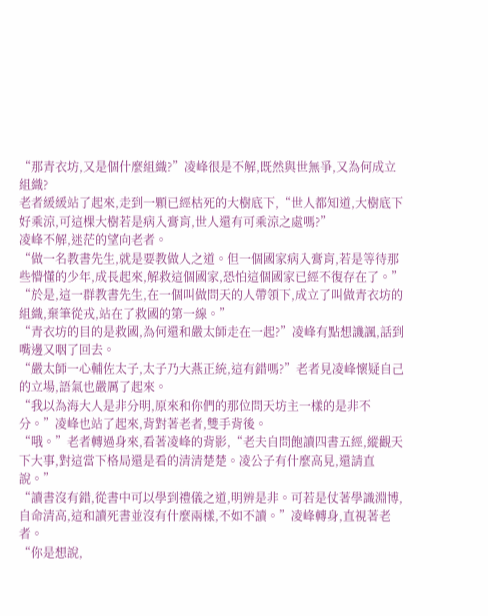“那青衣坊,又是個什麼組織?”凌峰很是不解,既然與世無爭,又為何成立組織?
老者緩緩站了起來,走到一顆已經枯死的大樹底下,“世人都知道,大樹底下好乘涼,可這棵大樹若是病入膏肓,世人還有可乘涼之處嗎?”
凌峰不解,迷茫的望向老者。
“做一名教書先生,就是要教做人之道。但一個國家病入膏肓,若是等待那些懵懂的少年,成長起來,解救這個國家,恐怕這個國家已經不復存在了。”
“於是,這一群教書先生,在一個叫做問天的人帶領下,成立了叫做青衣坊的組織,棄筆從戎,站在了救國的第一線。”
“青衣坊的目的是救國,為何還和嚴太師走在一起?”凌峰有點想譏諷,話到嘴邊又咽了回去。
“嚴太師一心輔佐太子,太子乃大燕正統,這有錯嗎?”老者見凌峰懷疑自己的立場,語氣也嚴厲了起來。
“我以為海大人是非分明,原來和你們的那位問天坊主一樣的是非不分。”凌峰也站了起來,背對著老者,雙手背後。
“哦。”老者轉過身來,看著凌峰的背影,“老夫自問飽讀四書五經,縱觀天下大事,對這當下格局還是看的清清楚楚。凌公子有什麼高見,還請直說。”
“讀書沒有錯,從書中可以學到禮儀之道,明辨是非。可若是仗著學識淵博,自命清高,這和讀死書並沒有什麼兩樣,不如不讀。”凌峰轉身,直視著老者。
“你是想說,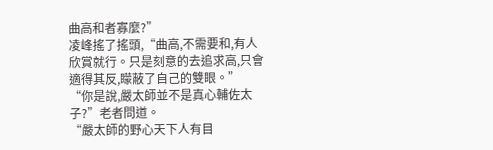曲高和者寡麼?”
凌峰搖了搖頭,“曲高,不需要和,有人欣賞就行。只是刻意的去追求高,只會適得其反,矇蔽了自己的雙眼。”
“你是說,嚴太師並不是真心輔佐太子?”老者問道。
“嚴太師的野心天下人有目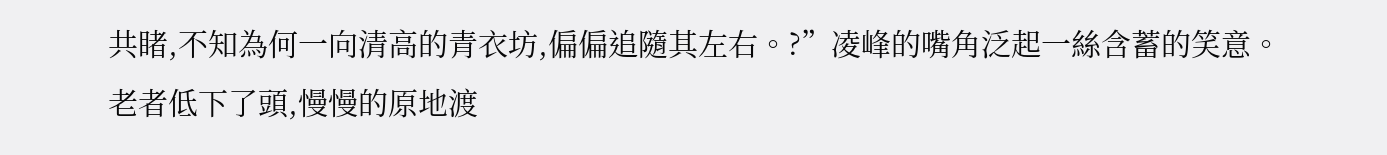共睹,不知為何一向清高的青衣坊,偏偏追隨其左右。?”凌峰的嘴角泛起一絲含蓄的笑意。
老者低下了頭,慢慢的原地渡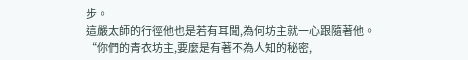步。
這嚴太師的行徑他也是若有耳聞,為何坊主就一心跟隨著他。
“你們的青衣坊主,要麼是有著不為人知的秘密,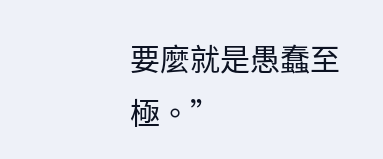要麼就是愚蠢至極。”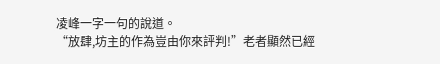凌峰一字一句的說道。
“放肆,坊主的作為豈由你來評判!”老者顯然已經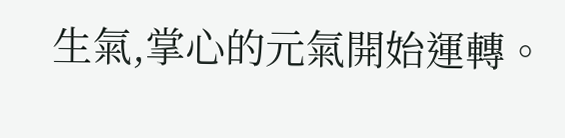生氣,掌心的元氣開始運轉。